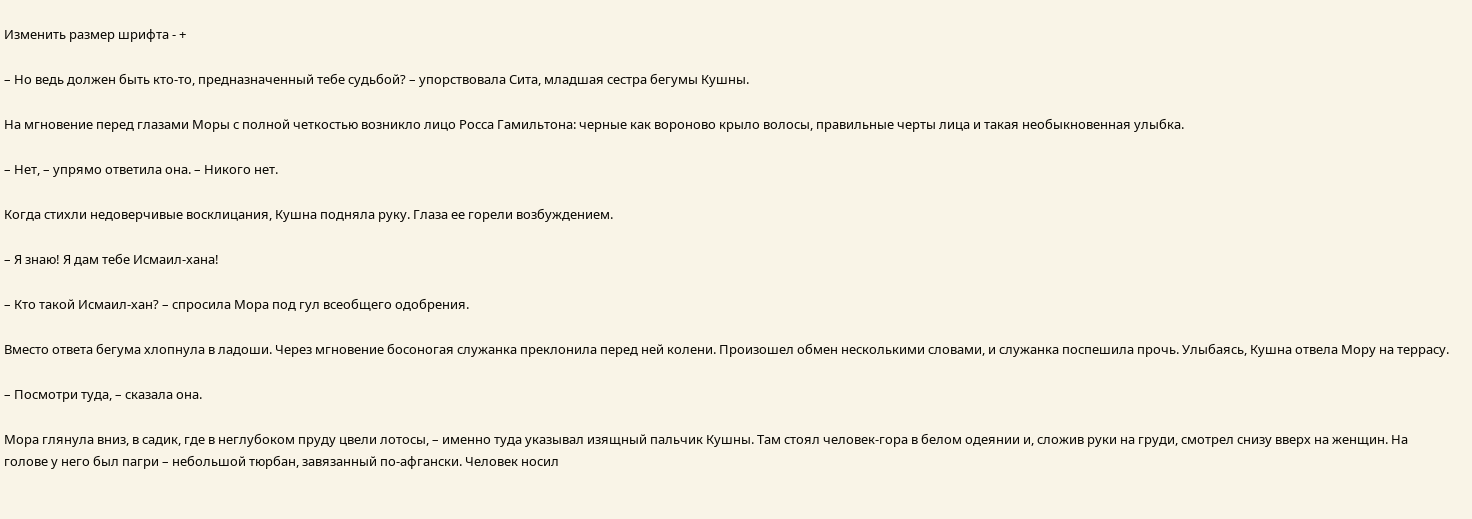Изменить размер шрифта - +

– Но ведь должен быть кто-то, предназначенный тебе судьбой? – упорствовала Сита, младшая сестра бегумы Кушны.

На мгновение перед глазами Моры с полной четкостью возникло лицо Росса Гамильтона: черные как вороново крыло волосы, правильные черты лица и такая необыкновенная улыбка.

– Нет, – упрямо ответила она. – Никого нет.

Когда стихли недоверчивые восклицания, Кушна подняла руку. Глаза ее горели возбуждением.

– Я знаю! Я дам тебе Исмаил-хана!

– Кто такой Исмаил-хан? – спросила Мора под гул всеобщего одобрения.

Вместо ответа бегума хлопнула в ладоши. Через мгновение босоногая служанка преклонила перед ней колени. Произошел обмен несколькими словами, и служанка поспешила прочь. Улыбаясь, Кушна отвела Мору на террасу.

– Посмотри туда, – сказала она.

Мора глянула вниз, в садик, где в неглубоком пруду цвели лотосы, – именно туда указывал изящный пальчик Кушны. Там стоял человек-гора в белом одеянии и, сложив руки на груди, смотрел снизу вверх на женщин. На голове у него был пагри – небольшой тюрбан, завязанный по-афгански. Человек носил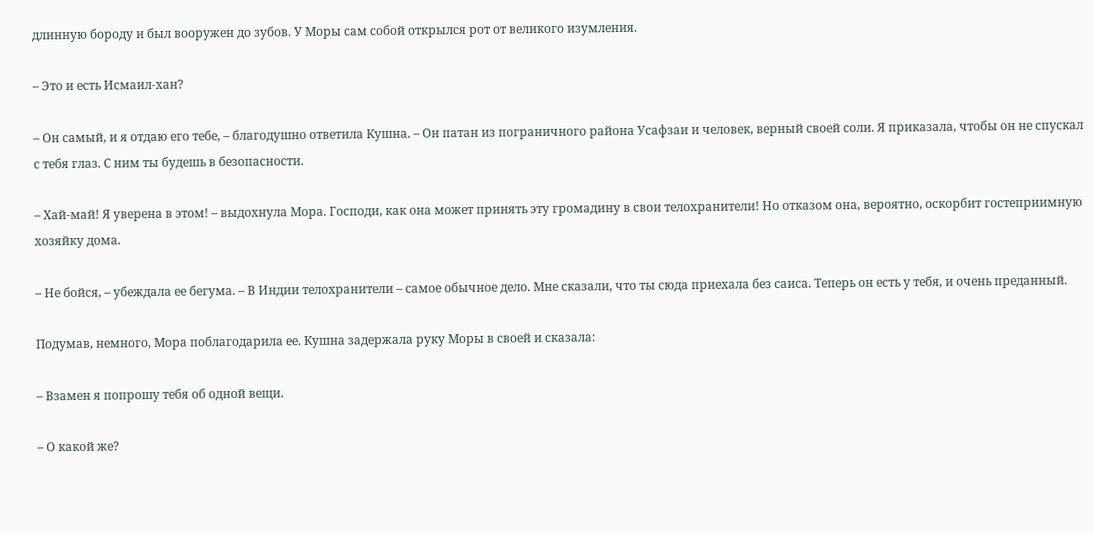длинную бороду и был вооружен до зубов. У Моры сам собой открылся рот от великого изумления.

– Это и есть Исмаил-хан?

– Он самый, и я отдаю его тебе, – благодушно ответила Кушна. – Он патан из пограничного района Усафзаи и человек, верный своей соли. Я приказала, чтобы он не спускал с тебя глаз. С ним ты будешь в безопасности.

– Хай-май! Я уверена в этом! – выдохнула Мора. Господи, как она может принять эту громадину в свои телохранители! Но отказом она, вероятно, оскорбит гостеприимную хозяйку дома.

– Не бойся, – убеждала ее бегума. – В Индии телохранители – самое обычное дело. Мне сказали, что ты сюда приехала без саиса. Теперь он есть у тебя, и очень преданный.

Подумав, немного, Мора поблагодарила ее. Кушна задержала руку Моры в своей и сказала:

– Взамен я попрошу тебя об одной вещи.

– О какой же?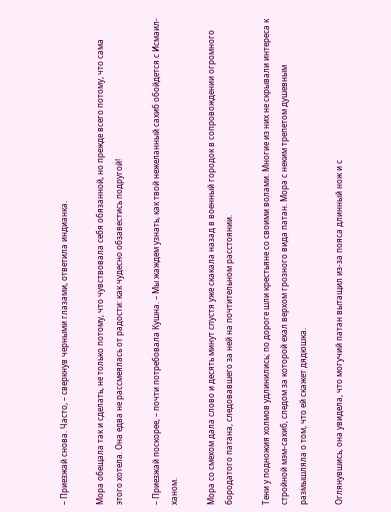– Приезжай снова. Часто, – сверкнув черными глазами, ответила индианка.

Мора обещала так и сделать, не только потому, что чувствовала себя обязанной, но прежде всего потому, что сама этого хотела. Она едва не рассмеялась от радости: как чудесно обзавестись подругой!

– Приезжай поскорее, – почти потребовала Кушна. – Мы жаждем узнать, как твой нежеланный сахиб обойдется с Исмаил-ханом.

Мора со смехом дала слово и десять минут спустя уже скакала назад в военный городок в сопровождении огромного бородатого патана, следовавшего за ней на почтительном расстоянии.

Тени у подножия холмов удлинились; по дороге шли крестьяне со своими волами. Многие из них не скрывали интереса к стройной мэм-сахиб, следом за которой ехал верхом грозного вида патан. Мора с неким трепетом душевным размышляла о том, что ей скажет дядюшка.

Оглянувшись, она увидела, что могучий патан вытащил из-за пояса длинный нож и с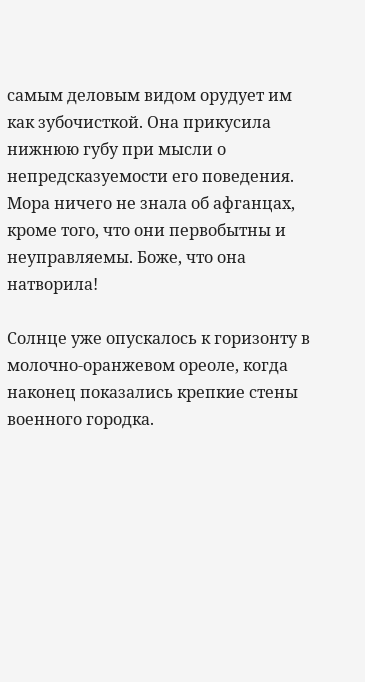самым деловым видом орудует им как зубочисткой. Она прикусила нижнюю губу при мысли о непредсказуемости его поведения. Мора ничего не знала об афганцах, кроме того, что они первобытны и неуправляемы. Боже, что она натворила!

Солнце уже опускалось к горизонту в молочно-оранжевом ореоле, когда наконец показались крепкие стены военного городка.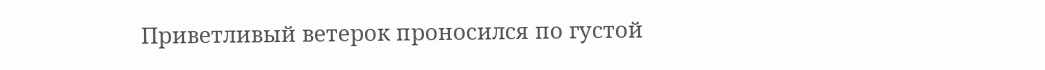Приветливый ветерок проносился по густой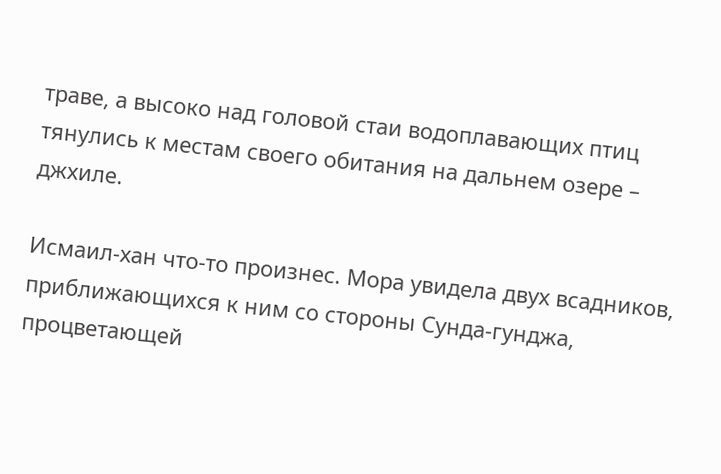траве, а высоко над головой стаи водоплавающих птиц тянулись к местам своего обитания на дальнем озере – джхиле.

Исмаил-хан что-то произнес. Мора увидела двух всадников, приближающихся к ним со стороны Сунда-гунджа, процветающей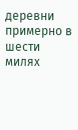деревни примерно в шести милях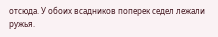отсюда. У обоих всадников поперек седел лежали ружья.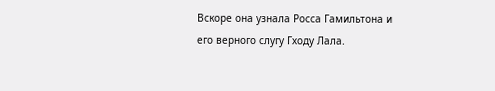Вскоре она узнала Росса Гамильтона и его верного слугу Гходу Лала.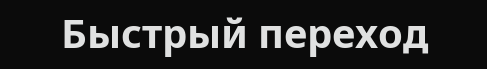Быстрый переход